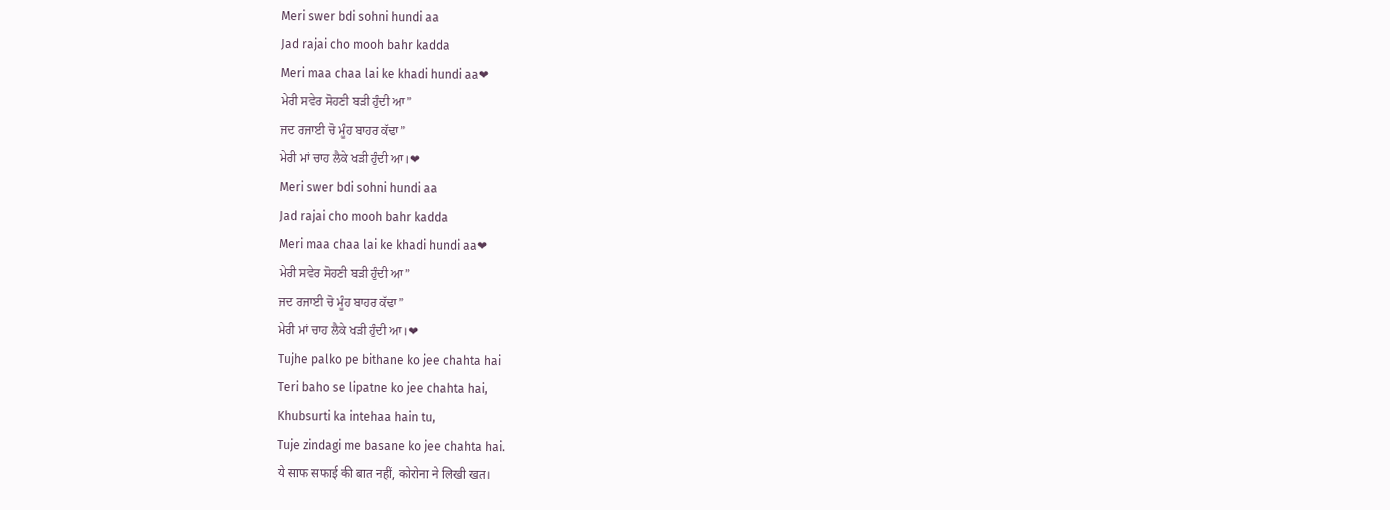Meri swer bdi sohni hundi aa
Jad rajai cho mooh bahr kadda
Meri maa chaa lai ke khadi hundi aa❤
ਮੇਰੀ ਸਵੇਰ ਸੋਹਣੀ ਬੜੀ ਹੁੰਦੀ ਆ”
ਜਦ ਰਜਾਈ ਚੋ ਮੂੰਹ ਬਾਹਰ ਕੱਢਾ”
ਮੇਰੀ ਮਾਂ ਚਾਹ ਲੈਕੇ ਖੜੀ ਹੁੰਦੀ ਆ।❤
Meri swer bdi sohni hundi aa
Jad rajai cho mooh bahr kadda
Meri maa chaa lai ke khadi hundi aa❤
ਮੇਰੀ ਸਵੇਰ ਸੋਹਣੀ ਬੜੀ ਹੁੰਦੀ ਆ”
ਜਦ ਰਜਾਈ ਚੋ ਮੂੰਹ ਬਾਹਰ ਕੱਢਾ”
ਮੇਰੀ ਮਾਂ ਚਾਹ ਲੈਕੇ ਖੜੀ ਹੁੰਦੀ ਆ।❤
Tujhe palko pe bithane ko jee chahta hai
Teri baho se lipatne ko jee chahta hai,
Khubsurti ka intehaa hain tu,
Tuje zindagi me basane ko jee chahta hai.
ये साफ सफाई की बात नहीं, कोरोना ने लिखी खत।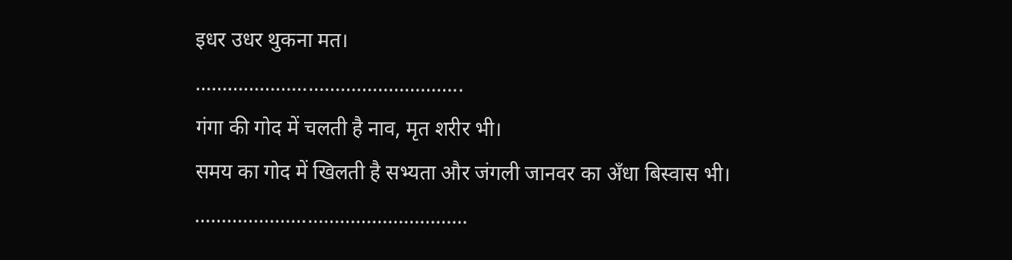इधर उधर थुकना मत।
…………………………………………..
गंगा की गोद में चलती है नाव, मृत शरीर भी।
समय का गोद में खिलती है सभ्यता और जंगली जानवर का अँधा बिस्वास भी।
……………………………………………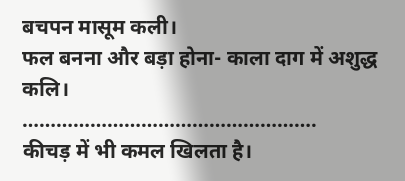बचपन मासूम कली।
फल बनना और बड़ा होना- काला दाग में अशुद्ध कलि।
…………………………………………….
कीचड़ में भी कमल खिलता है।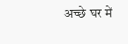अच्छे घर में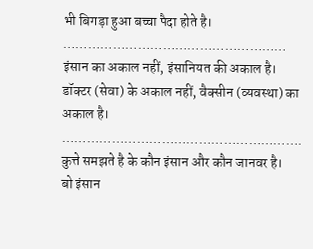भी बिगड़ा हुआ बच्चा पैदा होते है।
………………………………………………
इंसान का अकाल नहीं, इंसानियत की अकाल है।
डॉक्टर (सेवा) के अकाल नहीं, वैक्सीन (व्यवस्था) का अकाल है।
………………………………………………….
कुत्ते समझते है के कौन इंसान और कौन जानवर है।
बो इंसान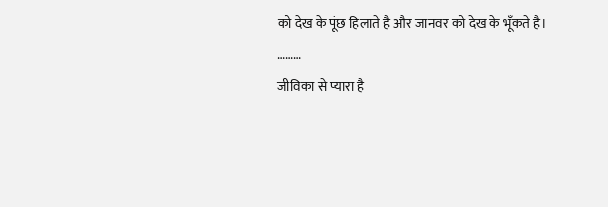को देख के पूंछ हिलाते है और जानवर को देख के भूँकते है।
………
जीविका से प्यारा है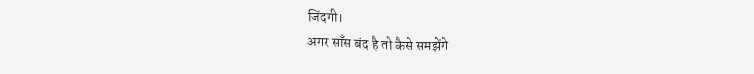जिंदगी।
अगर साँस बंद है तो कैसे समझेंगे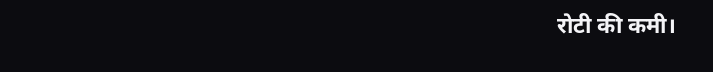रोटी की कमी।